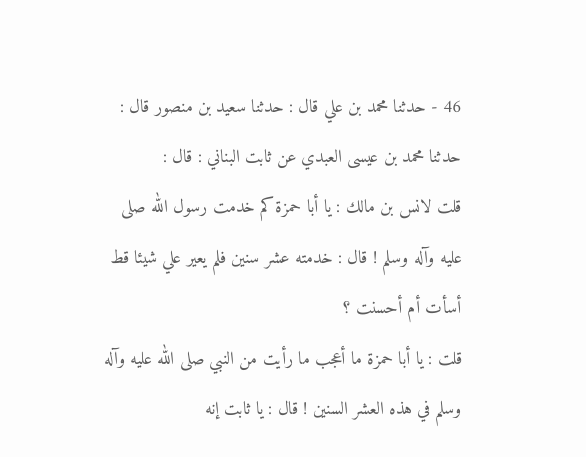46 - حدثنا محمد بن علي قال : حدثنا سعيد بن منصور قال :
حدثنا محمد بن عيسى العبدي عن ثابت البناني : قال :
قلت لانس بن مالك : يا أبا حمزة كم خدمت رسول الله صلى
عليه وآله وسلم ! قال : خدمته عشر سنين فلم يعير علي شيئا قط
أسأت أم أحسنت ؟
قلت : يا أبا حمزة ما أعجب ما رأيت من النبي صلى الله عليه وآله
وسلم في هذه العشر السنين ! قال : يا ثابت إنه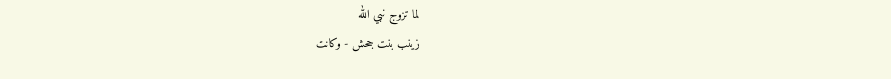لما تزوج نبي الله
زينب بنت جحش - وكانت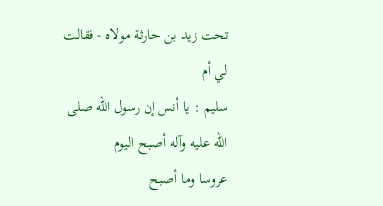تحت زيد بن حارثة مولاه - فقالت لي أم
سليم : يا أنس إن رسول الله صلى الله عليه وآله أصبح اليوم
عروسا وما أصبح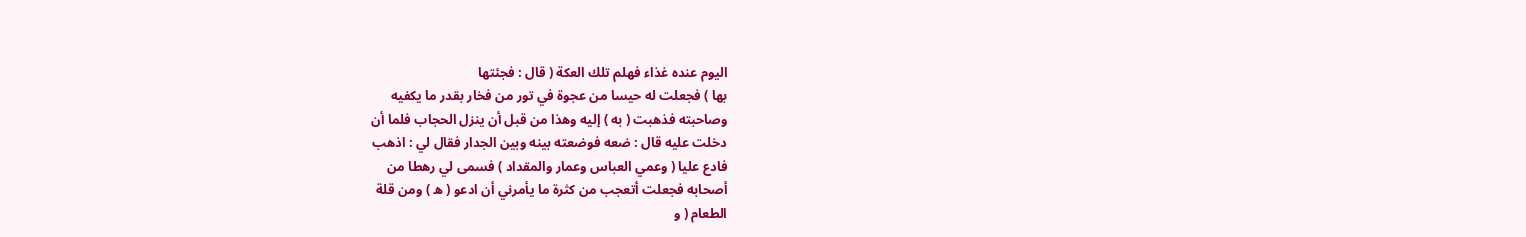اليوم عنده غذاء فهلم تلك العكة ( قال : فجئتها
بها ) فجعلت له حيسا من عجوة في تور من فخار بقدر ما يكفيه
وصاحبته فذهبت ( به ) إليه وهذا من قبل أن ينزل الحجاب فلما أن
دخلت عليه قال : ضعه فوضعته بينه وبين الجدار فقال لي : اذهب
فادع عليا ( وعمي العباس وعمار والمقداد ) فسمى لي رهطا من
أصحابه فجعلت أتعجب من كثرة ما يأمرني أن ادعو ( ه ) ومن قلة
الطعام ( و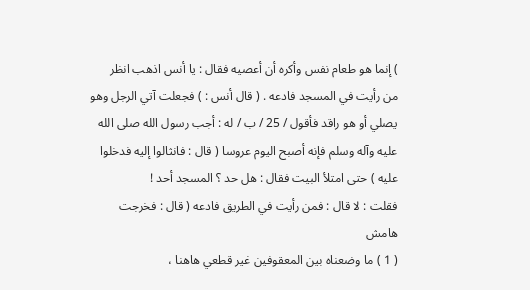) إنما هو طعام نفس وأكره أن أعصيه فقال : يا أنس اذهب انظر
من رأيت في المسجد فادعه . ( قال أنس : ) فجعلت آتي الرجل وهو
يصلي أو هو راقد فأقول / 25 / ب / له : أجب رسول الله صلى الله
عليه وآله وسلم فإنه أصبح اليوم عروسا ( قال : فانثالوا إليه فدخلوا
عليه ) حتى امتلأ البيت فقال : هل حد ؟ المسجد أحد !
فقلت : لا قال : فمن رأيت في الطريق فادعه ( قال : فخرجت
هامش
( 1 ) ما وضعناه بين المعقوفين غير قطعي هاهنا ،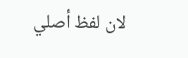لان لفظ أصلي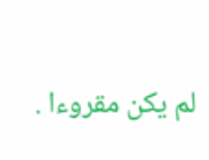لم يكن مقروءا .